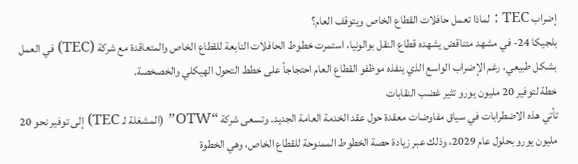إضراب TEC : لماذا تعمل حافلات القطاع الخاص ويتوقف العام؟
بلجيكا 24- في مشهد متناقض يشهده قطاع النقل بوالونيا، استمرت خطوط الحافلات التابعة للقطاع الخاص والمتعاقدة مع شركة (TEC) في العمل بشكل طبيعي، رغم الإضراب الواسع الذي ينفذه موظفو القطاع العام احتجاجاً على خطط التحول الهيكلي والخصخصة.
خطة لتوفير 20 مليون يورو تثير غضب النقابات
تأتي هذه الاضطرابات في سياق مفاوضات معقدة حول عقد الخدمة العامة الجديد. وتسعى شركة “OTW” (المشغلة لـ TEC) إلى توفير نحو 20 مليون يورو بحلول عام 2029، وذلك عبر زيادة حصة الخطوط الممنوحة للقطاع الخاص، وهي الخطوة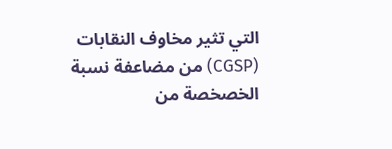التي تثير مخاوف النقابات (CGSP) من مضاعفة نسبة الخصخصة من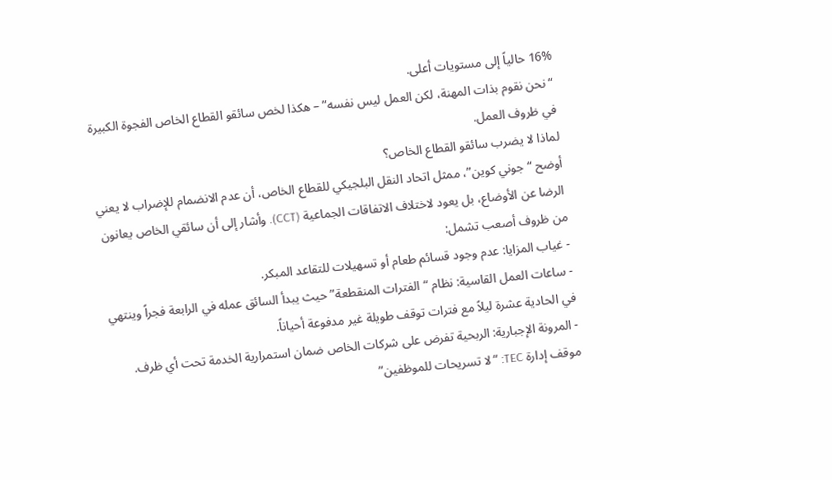16% حالياً إلى مستويات أعلى.
“نحن نقوم بذات المهنة، لكن العمل ليس نفسه” – هكذا لخص سائقو القطاع الخاص الفجوة الكبيرة في ظروف العمل.
لماذا لا يضرب سائقو القطاع الخاص؟
أوضح “جوني كوين”، ممثل اتحاد النقل البلجيكي للقطاع الخاص، أن عدم الانضمام للإضراب لا يعني الرضا عن الأوضاع، بل يعود لاختلاف الاتفاقات الجماعية (CCT). وأشار إلى أن سائقي الخاص يعانون من ظروف أصعب تشمل:
- غياب المزايا: عدم وجود قسائم طعام أو تسهيلات للتقاعد المبكر.
- ساعات العمل القاسية: نظام “الفترات المنقطعة” حيث يبدأ السائق عمله في الرابعة فجراً وينتهي في الحادية عشرة ليلاً مع فترات توقف طويلة غير مدفوعة أحياناً.
- المرونة الإجبارية: الربحية تفرض على شركات الخاص ضمان استمرارية الخدمة تحت أي ظرف.
موقف إدارة TEC: “لا تسريحات للموظفين”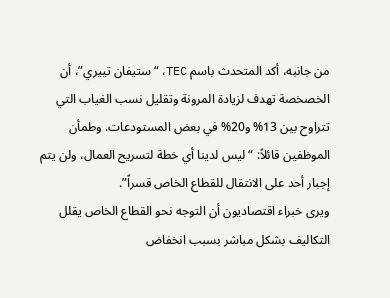من جانبه، أكد المتحدث باسم TEC، “ستيفان تييري”، أن الخصخصة تهدف لزيادة المرونة وتقليل نسب الغياب التي تتراوح بين 13% و20% في بعض المستودعات. وطمأن الموظفين قائلاً: “ليس لدينا أي خطة لتسريح العمال، ولن يتم إجبار أحد على الانتقال للقطاع الخاص قسراً”.
ويرى خبراء اقتصاديون أن التوجه نحو القطاع الخاص يقلل التكاليف بشكل مباشر بسبب انخفاض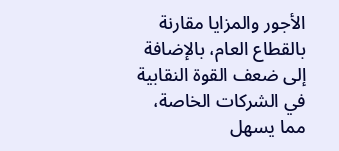الأجور والمزايا مقارنة بالقطاع العام، بالإضافة إلى ضعف القوة النقابية في الشركات الخاصة، مما يسهل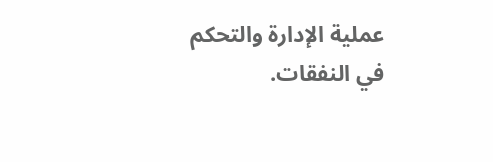عملية الإدارة والتحكم في النفقات.